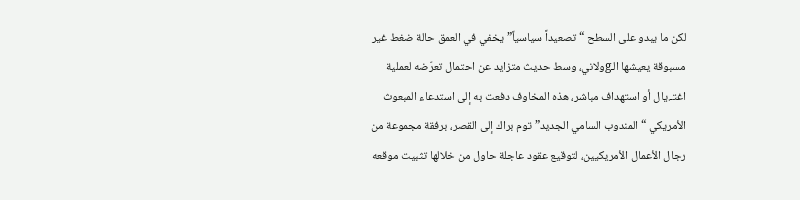لكن ما يبدو على السطح “تصعيداً سياسياً” يخفي في العمق حالة ضغط غير مسبوقة يعيشها الـgولاني، وسط حديث متزايد عن احتمال تعرّضه لعملية اغتـ.يال أو استهداف مباشر، هذه المخاوف دفعت به إلى استدعاء المبعوث الأمريكي “المندوب السامي الجديد” توم براك إلى القصر، برفقة مجموعة من رجال الأعمال الأمريكيين، لتوقيع عقود عاجلة حاول من خلالها تثبيت موقعه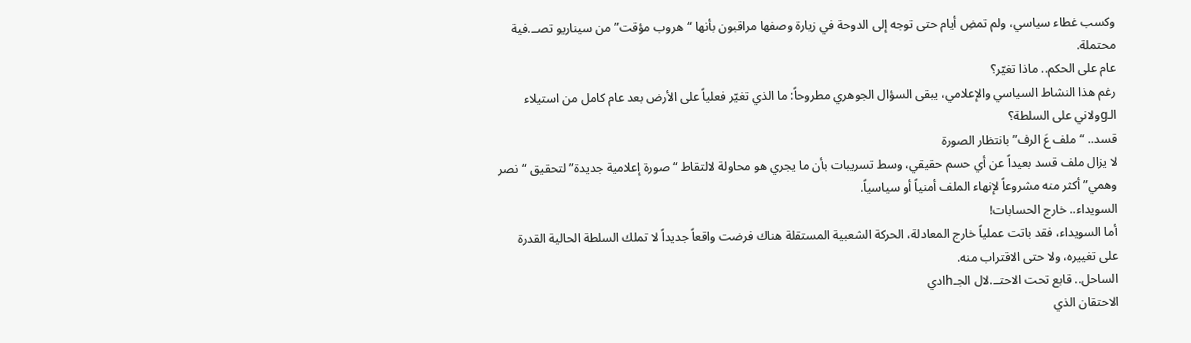وكسب غطاء سياسي، ولم تمضِ أيام حتى توجه إلى الدوحة في زيارة وصفها مراقبون بأنها “هروب مؤقت” من سيناريو تصــ.فية محتملة.
عام على الحكم.. ماذا تغيّر؟
رغم هذا النشاط السياسي والإعلامي، يبقى السؤال الجوهري مطروحاً: ما الذي تغيّر فعلياً على الأرض بعد عام كامل من استيلاء الـgولاني على السلطة؟
قسد.. “ملف عَ الرف” بانتظار الصورة
لا يزال ملف قسد بعيداً عن أي حسم حقيقي، وسط تسريبات بأن ما يجري هو محاولة لالتقاط “صورة إعلامية جديدة” لتحقيق “نصر وهمي” أكثر منه مشروعاً لإنهاء الملف أمنياً أو سياسياً.
السويداء.. خارج الحسابات!
أما السويداء، فقد باتت عملياً خارج المعادلة، الحركة الشعبية المستقلة هناك فرضت واقعاً جديداً لا تملك السلطة الحالية القدرة على تغييره، ولا حتى الاقتراب منه.
الساحل.. قابع تحت الاحتــ.لال الجـhادي
الاحتقان الذي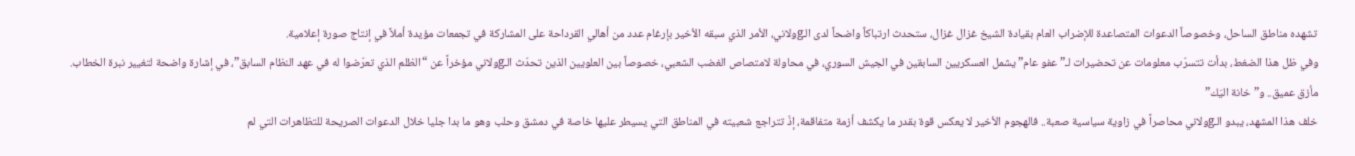تشهده مناطق الساحل، وخصوصاً الدعوات المتصاعدة للإضراب العام بقيادة الشيخ غزال غزال، ستحدث ارتباكاً واضحاً لدى الـgولاني، الأمر الذي سبقه الأخير بإرغام عدد من أهالي القرداحة على المشاركة في تجمعات مؤيدة أملاً في إنتاج صورة إعلامية.
وفي ظل هذا الضغط، بدأت تتسرّب معلومات عن تحضيرات لـ”عفو عام” يشمل العسكريين السابقين في الجيش السوري، في محاولة لامتصاص الغضب الشعبي، خصوصاً بين العلويين الذين تحدّث الـgولاني مؤخراً عن “الظلم الذي تعرّضوا له في عهد النظام السابق”، في إشارة واضحة لتغيير نبرة الخطاب.
مأزق عميق.. و”خانة اليَك”
خلف هذا المشهد، يبدو الـgولاني محاصراً في زاوية سياسية صعبة.. فالهجوم الأخير لا يعكس قوة بقدر ما يكشف أزمة متفاقمة، إذّ تتراجع شعبيته في المناطق التي يسيطر عليها خاصة في دمشق وحلب وهو ما بدا جليا خلال الدعوات الصريحة للتظاهرات التي لم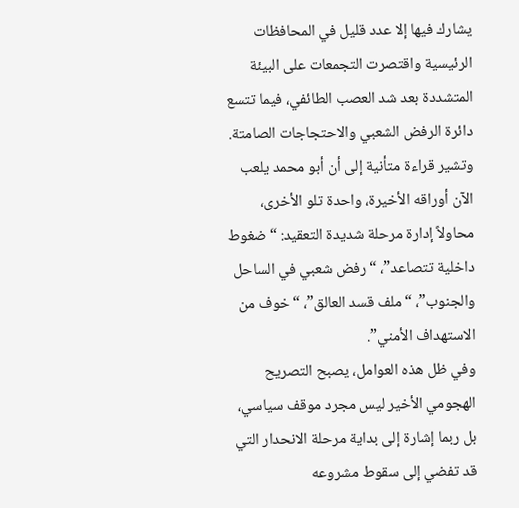يشارك فيها إلا عدد قليل في المحافظات الرئيسية واقتصرت التجمعات على البيئة المتشددة بعد شد العصب الطائفي، فيما تتسع دائرة الرفض الشعبي والاحتجاجات الصامتة.
وتشير قراءة متأنية إلى أن أبو محمد يلعب الآن أوراقه الأخيرة، واحدة تلو الأخرى، محاولاً إدارة مرحلة شديدة التعقيد: “ضغوط داخلية تتصاعد”، “رفض شعبي في الساحل والجنوب”، “ملف قسد العالق”، “خوف من الاستهداف الأمني”.
وفي ظل هذه العوامل، يصبح التصريح الهجومي الأخير ليس مجرد موقف سياسي، بل ربما إشارة إلى بداية مرحلة الانحدار التي قد تفضي إلى سقوط مشروعه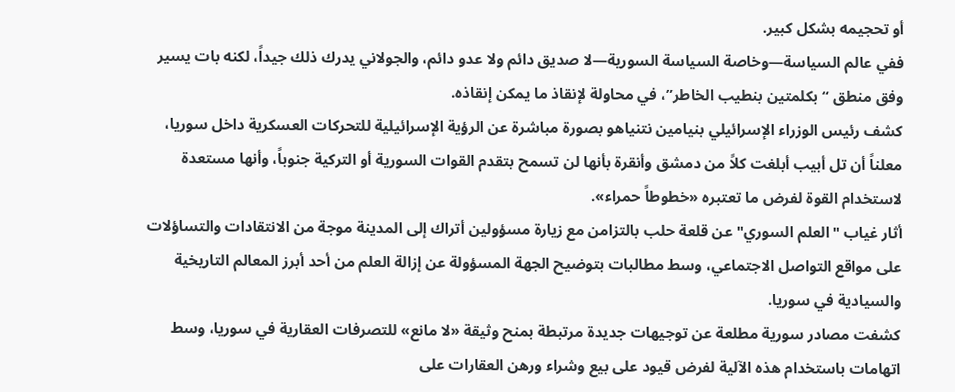أو تحجيمه بشكل كبير.
ففي عالم السياسة—وخاصة السياسة السورية—لا صديق دائم ولا عدو دائم، والجولاني يدرك ذلك جيداً، لكنه بات يسير وفق منطق “بكلمتين بنطيب الخاطر”، في محاولة لإنقاذ ما يمكن إنقاذه.
كشف رئيس الوزراء الإسرائيلي بنيامين نتنياهو بصورة مباشرة عن الرؤية الإسرائيلية للتحركات العسكرية داخل سوريا، معلناً أن تل أبيب أبلغت كلاً من دمشق وأنقرة بأنها لن تسمح بتقدم القوات السورية أو التركية جنوباً، وأنها مستعدة لاستخدام القوة لفرض ما تعتبره «خطوطاً حمراء».
أثار غياب "العلم السوري" عن قلعة حلب بالتزامن مع زيارة مسؤولين أتراك إلى المدينة موجة من الانتقادات والتساؤلات على مواقع التواصل الاجتماعي، وسط مطالبات بتوضيح الجهة المسؤولة عن إزالة العلم من أحد أبرز المعالم التاريخية والسيادية في سوريا.
كشفت مصادر سورية مطلعة عن توجيهات جديدة مرتبطة بمنح وثيقة «لا مانع» للتصرفات العقارية في سوريا، وسط اتهامات باستخدام هذه الآلية لفرض قيود على بيع وشراء ورهن العقارات على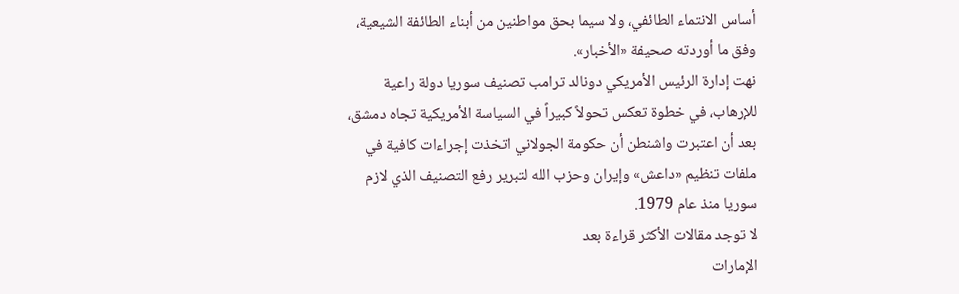أساس الانتماء الطائفي، ولا سيما بحق مواطنين من أبناء الطائفة الشيعية، وفق ما أوردته صحيفة «الأخبار».
نهت إدارة الرئيس الأمريكي دونالد ترامب تصنيف سوريا دولة راعية للإرهاب، في خطوة تعكس تحولاً كبيراً في السياسة الأمريكية تجاه دمشق، بعد أن اعتبرت واشنطن أن حكومة الجولاني اتخذت إجراءات كافية في ملفات تنظيم «داعش» وإيران وحزب الله لتبرير رفع التصنيف الذي لازم سوريا منذ عام 1979.
لا توجد مقالات الأكثر قراءة بعد
الإمارات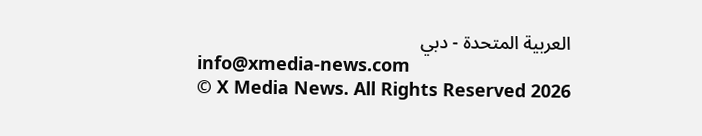العربية المتحدة - دبي
info@xmedia-news.com
© X Media News. All Rights Reserved 2026